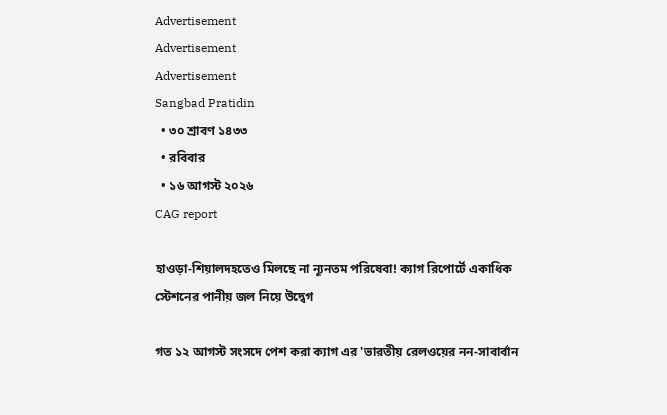Advertisement
Advertisement
Advertisement
Sangbad Pratidin
  • ৩০ শ্রাবণ ১৪৩৩
  • রবিবার
  • ১৬ আগস্ট ২০২৬
CAG report

হাওড়া-শিয়ালদহতেও মিলছে না ন্যূনতম পরিষেবা! ক্যাগ রিপোর্টে একাধিক স্টেশনের পানীয় জল নিয়ে উদ্বেগ

গত ১২ আগস্ট সংসদে পেশ করা ক্যাগ এর 'ভারতীয় রেলওয়ের নন-সাবার্বান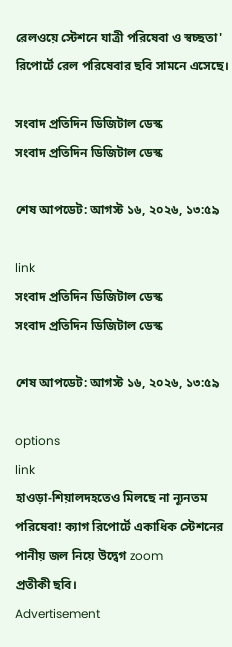রেলওয়ে স্টেশনে যাত্রী পরিষেবা ও স্বচ্ছতা' রিপোর্টে রেল পরিষেবার ছবি সামনে এসেছে।

সংবাদ প্রতিদিন ডিজিটাল ডেস্ক
সংবাদ প্রতিদিন ডিজিটাল ডেস্ক

শেষ আপডেট: আগস্ট ১৬, ২০২৬, ১৩:৫৯

link
সংবাদ প্রতিদিন ডিজিটাল ডেস্ক
সংবাদ প্রতিদিন ডিজিটাল ডেস্ক

শেষ আপডেট: আগস্ট ১৬, ২০২৬, ১৩:৫৯

options
link
হাওড়া-শিয়ালদহতেও মিলছে না ন্যূনতম পরিষেবা! ক্যাগ রিপোর্টে একাধিক স্টেশনের পানীয় জল নিয়ে উদ্বেগ zoom
প্রতীকী ছবি।
Advertisement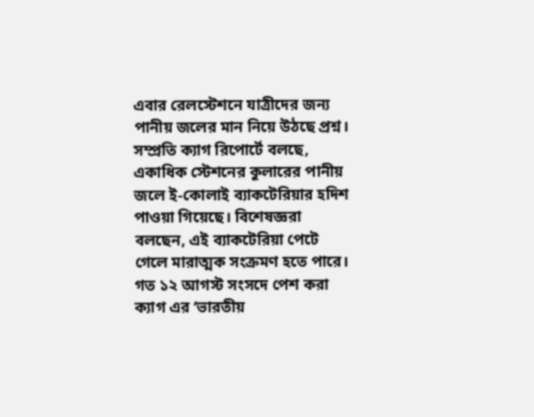এবার রেলস্টেশনে যাত্রীদের জন্য পানীয় জলের মান নিয়ে উঠছে প্রশ্ন। সম্প্রতি ক্যাগ রিপোর্টে বলছে, একাধিক স্টেশনের কুলারের পানীয় জলে ই-কোলাই ব্যাকটেরিয়ার হদিশ পাওয়া গিয়েছে। বিশেষজ্ঞরা বলছেন, এই ব্যাকটেরিয়া পেটে গেলে মারাত্মক সংক্রমণ হতে পারে। গত ১২ আগস্ট সংসদে পেশ করা ক্যাগ এর ‘ভারতীয়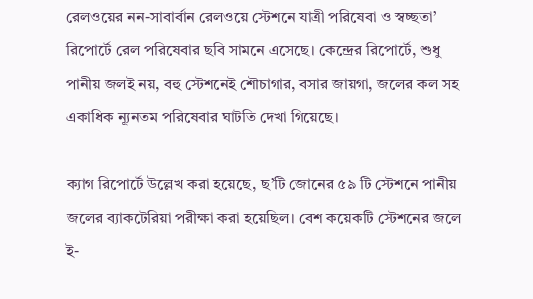রেলওয়ের নন-সাবার্বান রেলওয়ে স্টেশনে যাত্রী পরিষেবা ও স্বচ্ছতা’ রিপোর্টে রেল পরিষেবার ছবি সামনে এসেছে। কেন্দ্রের রিপোর্টে, শুধু পানীয় জলই নয়, বহু স্টেশনেই শৌচাগার, বসার জায়গা, জলের কল সহ একাধিক ন্যূনতম পরিষেবার ঘাটতি দেখা গিয়েছে।

ক্যাগ রিপোর্টে উল্লেখ করা হয়েছে, ছ’টি জোনের ৫৯ টি স্টেশনে পানীয় জলের ব্যাকটেরিয়া পরীক্ষা করা হয়েছিল। বেশ কয়েকটি স্টেশনের জলে ই-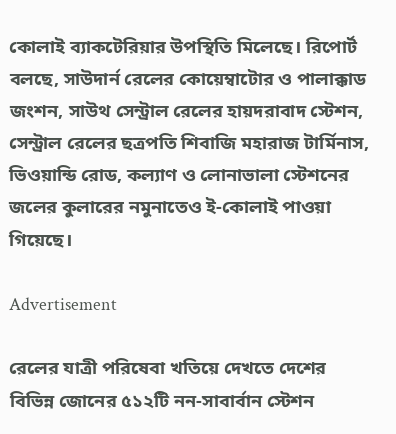কোলাই ব্যাকটেরিয়ার উপস্থিতি মিলেছে। রিপোর্ট বলছে, সাউদার্ন রেলের কোয়েম্বাটোর ও পালাক্কাড জংশন, সাউথ সেন্ট্রাল রেলের হায়দরাবাদ স্টেশন, সেন্ট্রাল রেলের ছত্রপতি শিবাজি মহারাজ টার্মিনাস, ভিওয়ান্ডি রোড, কল্যাণ ও লোনাভালা স্টেশনের জলের কুলারের নমুনাতেও ই-কোলাই পাওয়া গিয়েছে।

Advertisement

রেলের যাত্রী পরিষেবা খতিয়ে দেখতে দেশের বিভিন্ন জোনের ৫১২টি নন-সাবার্বান স্টেশন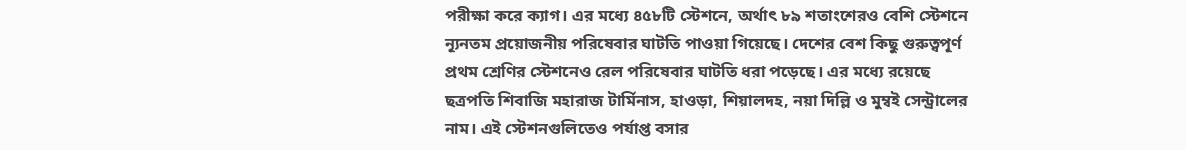পরীক্ষা করে ক্যাগ। এর মধ্যে ৪৫৮টি স্টেশনে, অর্থাৎ ৮৯ শতাংশেরও বেশি স্টেশনে ন্যূনতম প্রয়োজনীয় পরিষেবার ঘাটতি পাওয়া গিয়েছে। দেশের বেশ কিছু গুরুত্বপূর্ণ প্রথম শ্রেণির স্টেশনেও রেল পরিষেবার ঘাটতি ধরা পড়েছে। এর মধ্যে রয়েছে ছত্রপতি শিবাজি মহারাজ টার্মিনাস, হাওড়া, শিয়ালদহ, নয়া দিল্লি ও মুম্বই সেন্ট্রালের নাম। এই স্টেশনগুলিতেও পর্যাপ্ত বসার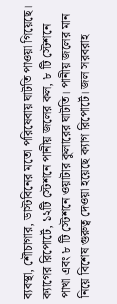ব্যবস্থা, শৌচাগার, ডাস্টবিনের মতো পরিষেবায় ঘাটতি পাওয়া গিয়েছে। ক্যাগের রিপোর্টে, ১২টি স্টেশনে পানীয় জলের কল, ৮ টি স্টেশনে পাখা এবং ৮ টি স্টেশনে ওয়াটার কুলারের ঘাটতি। পানীয় জলের মান নিয়ে বিশেষ গুরুত্ব দেওয়া হয়েছে ক্যাগ রিপোর্টে। জল সরবরাহ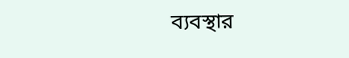ব্যবস্থার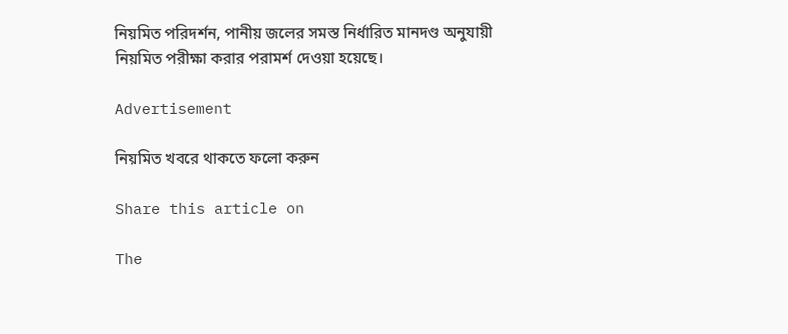নিয়মিত পরিদর্শন, পানীয় জলের সমস্ত নির্ধারিত মানদণ্ড অনুযায়ী নিয়মিত পরীক্ষা করার পরামর্শ দেওয়া হয়েছে।

Advertisement

নিয়মিত খবরে থাকতে ফলো করুন

Share this article on

The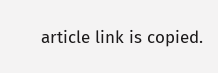article link is copied.